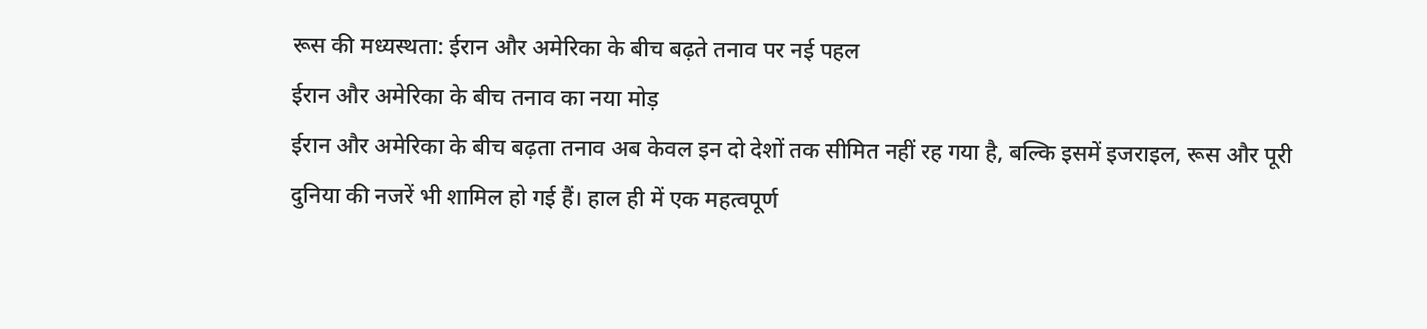रूस की मध्यस्थता: ईरान और अमेरिका के बीच बढ़ते तनाव पर नई पहल
ईरान और अमेरिका के बीच तनाव का नया मोड़
ईरान और अमेरिका के बीच बढ़ता तनाव अब केवल इन दो देशों तक सीमित नहीं रह गया है, बल्कि इसमें इजराइल, रूस और पूरी दुनिया की नजरें भी शामिल हो गई हैं। हाल ही में एक महत्वपूर्ण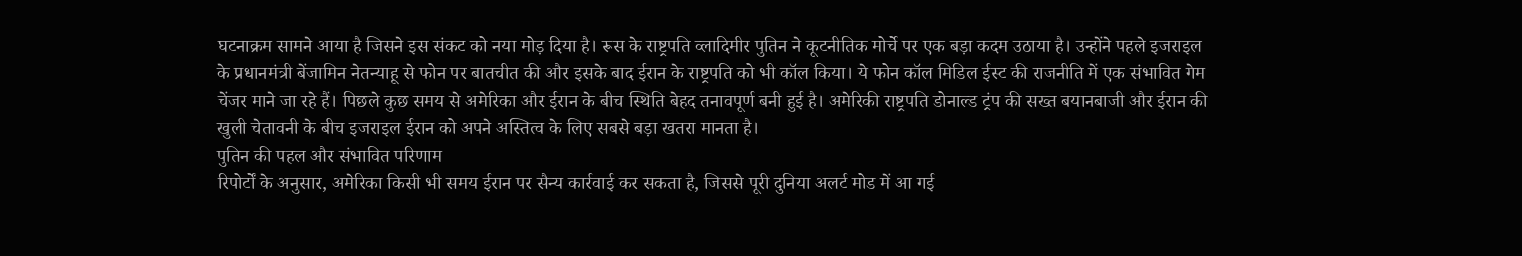घटनाक्रम सामने आया है जिसने इस संकट को नया मोड़ दिया है। रूस के राष्ट्रपति व्लादिमीर पुतिन ने कूटनीतिक मोर्चे पर एक बड़ा कदम उठाया है। उन्होंने पहले इजराइल के प्रधानमंत्री बेंजामिन नेतन्याहू से फोन पर बातचीत की और इसके बाद ईरान के राष्ट्रपति को भी कॉल किया। ये फोन कॉल मिडिल ईस्ट की राजनीति में एक संभावित गेम चेंजर माने जा रहे हैं। पिछले कुछ समय से अमेरिका और ईरान के बीच स्थिति बेहद तनावपूर्ण बनी हुई है। अमेरिकी राष्ट्रपति डोनाल्ड ट्रंप की सख्त बयानबाजी और ईरान की खुली चेतावनी के बीच इजराइल ईरान को अपने अस्तित्व के लिए सबसे बड़ा खतरा मानता है।
पुतिन की पहल और संभावित परिणाम
रिपोर्टों के अनुसार, अमेरिका किसी भी समय ईरान पर सैन्य कार्रवाई कर सकता है, जिससे पूरी दुनिया अलर्ट मोड में आ गई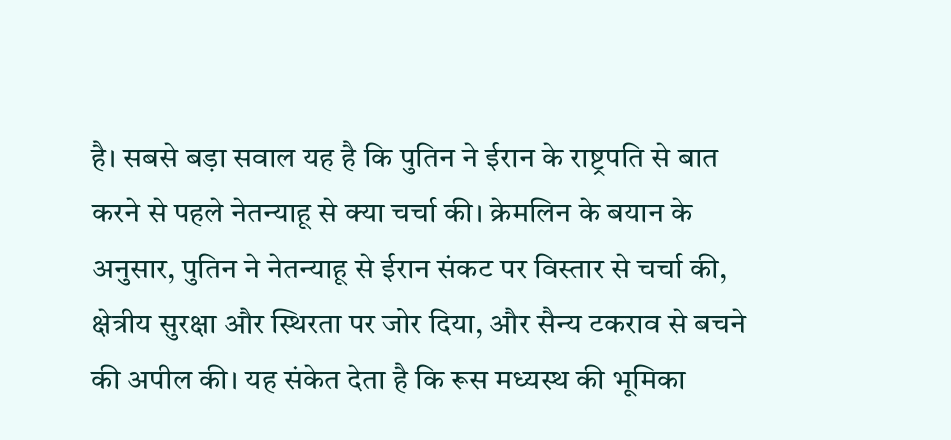है। सबसे बड़ा सवाल यह है कि पुतिन ने ईरान के राष्ट्रपति से बात करने से पहले नेतन्याहू से क्या चर्चा की। क्रेमलिन के बयान के अनुसार, पुतिन ने नेतन्याहू से ईरान संकट पर विस्तार से चर्चा की, क्षेत्रीय सुरक्षा और स्थिरता पर जोर दिया, और सैन्य टकराव से बचने की अपील की। यह संकेत देता है कि रूस मध्यस्थ की भूमिका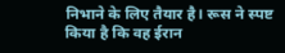निभाने के लिए तैयार है। रूस ने स्पष्ट किया है कि वह ईरान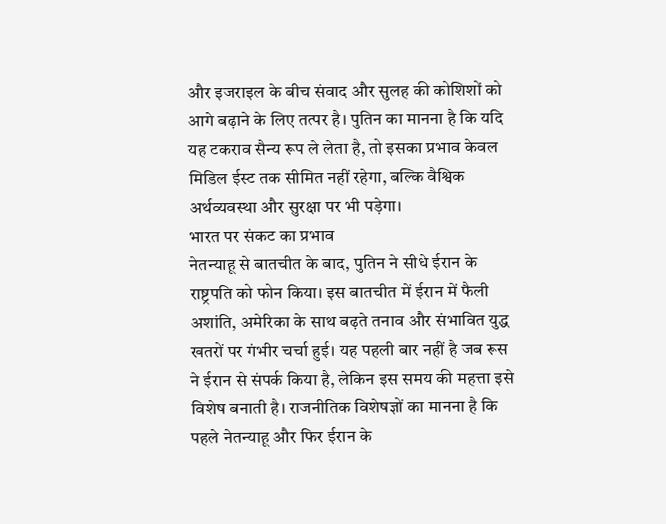और इजराइल के बीच संवाद और सुलह की कोशिशों को आगे बढ़ाने के लिए तत्पर है। पुतिन का मानना है कि यदि यह टकराव सैन्य रूप ले लेता है, तो इसका प्रभाव केवल मिडिल ईस्ट तक सीमित नहीं रहेगा, बल्कि वैश्विक अर्थव्यवस्था और सुरक्षा पर भी पड़ेगा।
भारत पर संकट का प्रभाव
नेतन्याहू से बातचीत के बाद, पुतिन ने सीधे ईरान के राष्ट्रपति को फोन किया। इस बातचीत में ईरान में फैली अशांति, अमेरिका के साथ बढ़ते तनाव और संभावित युद्ध खतरों पर गंभीर चर्चा हुई। यह पहली बार नहीं है जब रूस ने ईरान से संपर्क किया है, लेकिन इस समय की महत्ता इसे विशेष बनाती है। राजनीतिक विशेषज्ञों का मानना है कि पहले नेतन्याहू और फिर ईरान के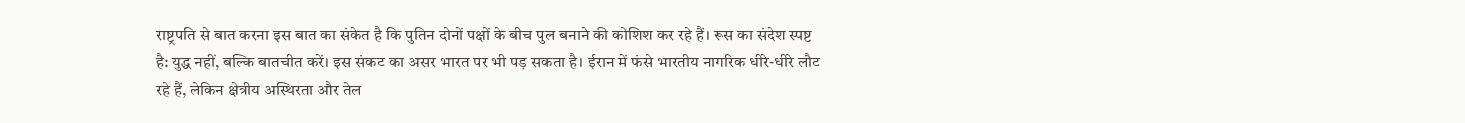राष्ट्रपति से बात करना इस बात का संकेत है कि पुतिन दोनों पक्षों के बीच पुल बनाने की कोशिश कर रहे हैं। रूस का संदेश स्पष्ट है: युद्ध नहीं, बल्कि बातचीत करें। इस संकट का असर भारत पर भी पड़ सकता है। ईरान में फंसे भारतीय नागरिक धीरे-धीरे लौट रहे हैं, लेकिन क्षेत्रीय अस्थिरता और तेल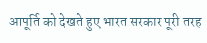आपूर्ति को देखते हुए भारत सरकार पूरी तरह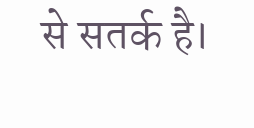से सतर्क है।